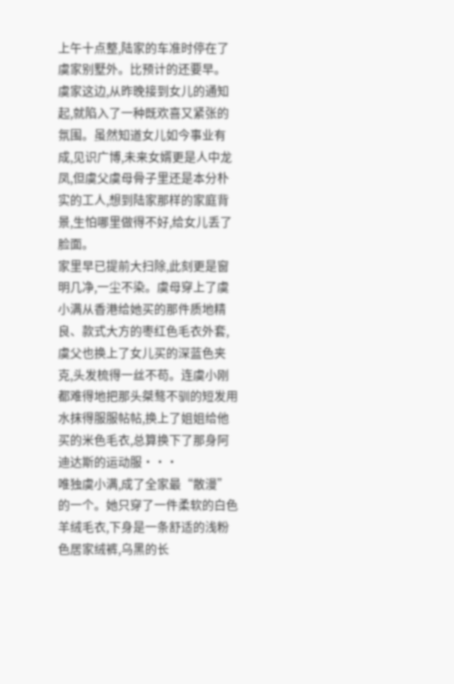上午十点整,陆家的车准时停在了虞家别墅外。比预计的还要早。
虞家这边,从昨晚接到女儿的通知起,就陷入了一种既欢喜又紧张的氛围。虽然知道女儿如今事业有成,见识广博,未来女婿更是人中龙凤,但虞父虞母骨子里还是本分朴实的工人,想到陆家那样的家庭背景,生怕哪里做得不好,给女儿丢了脸面。
家里早已提前大扫除,此刻更是窗明几净,一尘不染。虞母穿上了虞小满从香港给她买的那件质地精良、款式大方的枣红色毛衣外套,虞父也换上了女儿买的深蓝色夹克,头发梳得一丝不苟。连虞小刚都难得地把那头桀骜不驯的短发用水抹得服服帖帖,换上了姐姐给他买的米色毛衣,总算换下了那身阿迪达斯的运动服···
唯独虞小满,成了全家最“散漫”的一个。她只穿了一件柔软的白色羊绒毛衣,下身是一条舒适的浅粉色居家绒裤,乌黑的长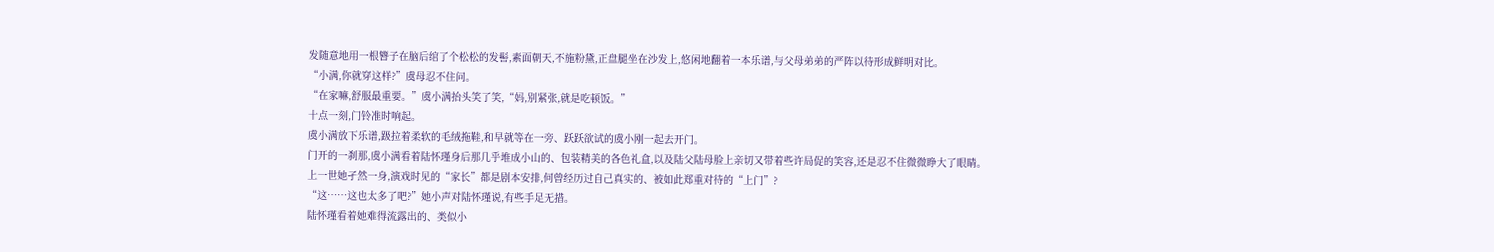发随意地用一根簪子在脑后绾了个松松的发髻,素面朝天,不施粉黛,正盘腿坐在沙发上,悠闲地翻着一本乐谱,与父母弟弟的严阵以待形成鲜明对比。
“小满,你就穿这样?”虞母忍不住问。
“在家嘛,舒服最重要。”虞小满抬头笑了笑,“妈,别紧张,就是吃顿饭。”
十点一刻,门铃准时响起。
虞小满放下乐谱,趿拉着柔软的毛绒拖鞋,和早就等在一旁、跃跃欲试的虞小刚一起去开门。
门开的一刹那,虞小满看着陆怀瑾身后那几乎堆成小山的、包装精美的各色礼盒,以及陆父陆母脸上亲切又带着些许局促的笑容,还是忍不住微微睁大了眼睛。
上一世她孑然一身,演戏时见的“家长”都是剧本安排,何曾经历过自己真实的、被如此郑重对待的“上门”?
“这……这也太多了吧?”她小声对陆怀瑾说,有些手足无措。
陆怀瑾看着她难得流露出的、类似小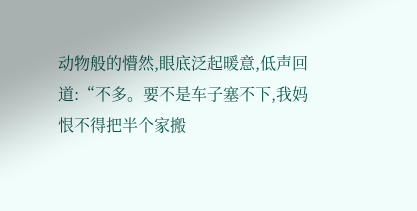动物般的懵然,眼底泛起暖意,低声回道:“不多。要不是车子塞不下,我妈恨不得把半个家搬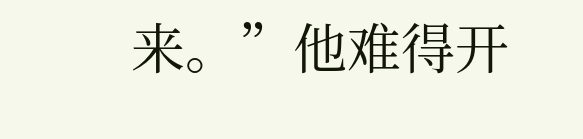来。”他难得开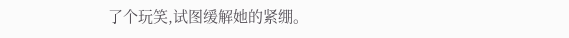了个玩笑,试图缓解她的紧绷。